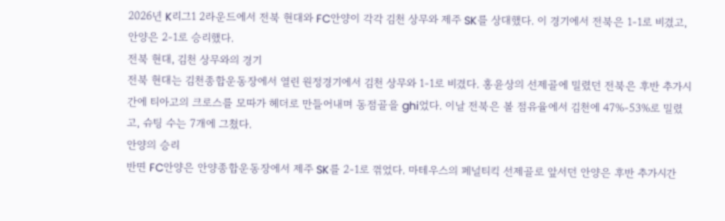2026년 K리그1 2라운드에서 전북 현대와 FC안양이 각각 김천 상무와 제주 SK를 상대했다. 이 경기에서 전북은 1-1로 비겼고, 안양은 2-1로 승리했다.
전북 현대, 김천 상무와의 경기
전북 현대는 김천종합운동장에서 열린 원정경기에서 김천 상무와 1-1로 비겼다. 홍윤상의 선제골에 밀렸던 전북은 후반 추가시간에 티아고의 크로스를 모따가 헤더로 만들어내며 동점골을 ghi었다. 이날 전북은 볼 점유율에서 김천에 47%-53%로 밀렸고, 슈팅 수는 7개에 그쳤다.
안양의 승리
반면 FC안양은 안양종합운동장에서 제주 SK를 2-1로 꺾었다. 마테우스의 페널티킥 선제골로 앞서던 안양은 후반 추가시간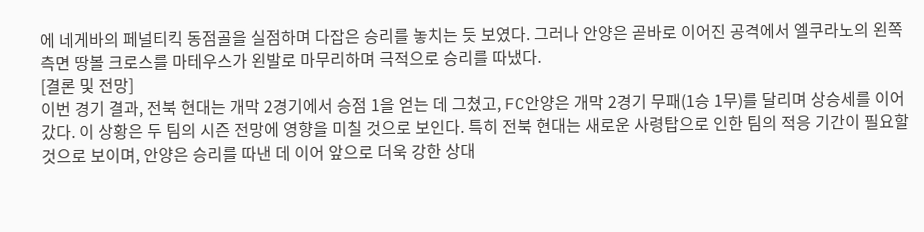에 네게바의 페널티킥 동점골을 실점하며 다잡은 승리를 놓치는 듯 보였다. 그러나 안양은 곧바로 이어진 공격에서 엘쿠라노의 왼쪽 측면 땅볼 크로스를 마테우스가 왼발로 마무리하며 극적으로 승리를 따냈다.
[결론 및 전망]
이번 경기 결과, 전북 현대는 개막 2경기에서 승점 1을 얻는 데 그쳤고, FC안양은 개막 2경기 무패(1승 1무)를 달리며 상승세를 이어갔다. 이 상황은 두 팀의 시즌 전망에 영향을 미칠 것으로 보인다. 특히 전북 현대는 새로운 사령탑으로 인한 팀의 적응 기간이 필요할 것으로 보이며, 안양은 승리를 따낸 데 이어 앞으로 더욱 강한 상대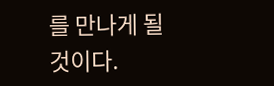를 만나게 될 것이다.